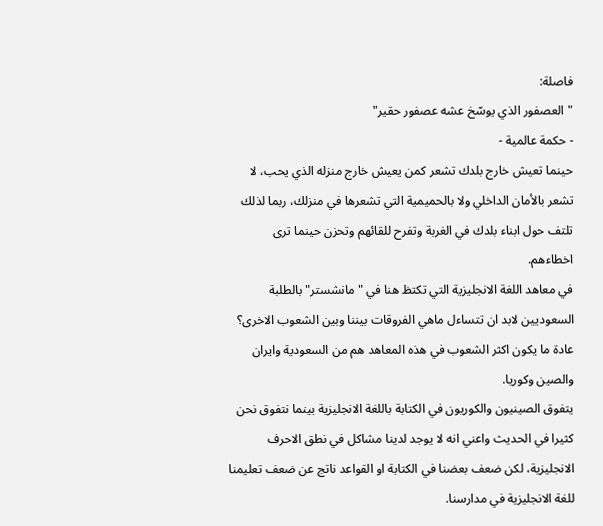فاصلة:
"العصفور الذي يوسّخ عشه عصفور حقير"
- حكمة عالمية -
حينما تعيش خارج بلدك تشعر كمن يعيش خارج منزله الذي يحب، لا تشعر بالأمان الداخلي ولا بالحميمية التي تشعرها في منزلك، ربما لذلك تلتف حول ابناء بلدك في الغربة وتفرح للقائهم وتحزن حينما ترى اخطاءهم.
في معاهد اللغة الانجليزية التي تكتظ هنا في "مانشستر" بالطلبة السعوديين لابد ان تتساءل ماهي الفروقات بيننا وبين الشعوب الاخرى؟
عادة ما يكون اكثر الشعوب في هذه المعاهد هم من السعودية وايران والصين وكوريا.
يتفوق الصينيون والكوريون في الكتابة باللغة الانجليزية بينما نتفوق نحن كثيرا في الحديث واعني انه لا يوجد لدينا مشاكل في نطق الاحرف الانجليزية، لكن ضعف بعضنا في الكتابة او القواعد ناتج عن ضعف تعليمنا للغة الانجليزية في مدارسنا.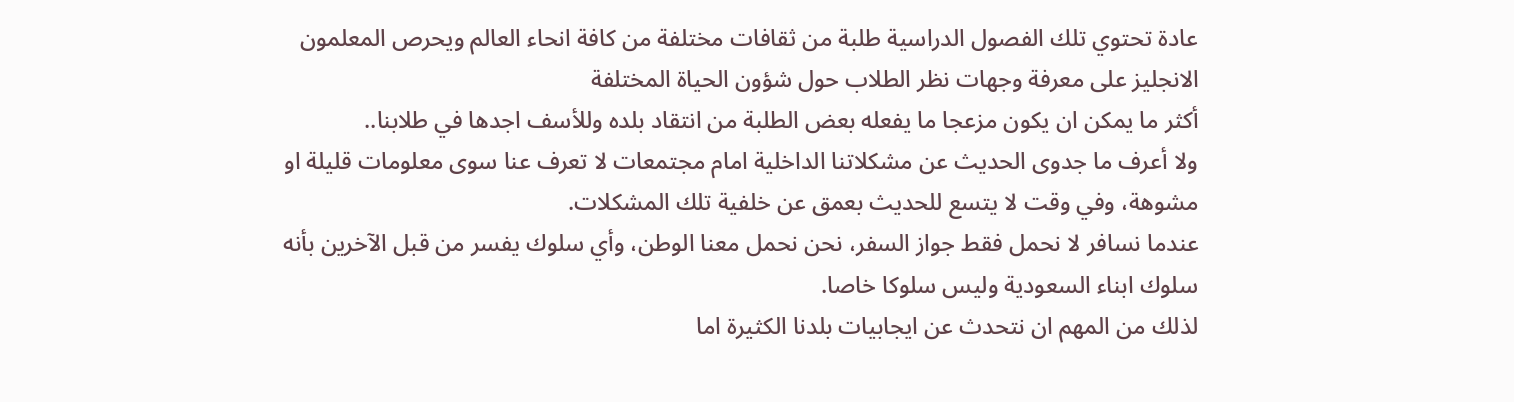عادة تحتوي تلك الفصول الدراسية طلبة من ثقافات مختلفة من كافة انحاء العالم ويحرص المعلمون الانجليز على معرفة وجهات نظر الطلاب حول شؤون الحياة المختلفة
أكثر ما يمكن ان يكون مزعجا ما يفعله بعض الطلبة من انتقاد بلده وللأسف اجدها في طلابنا..
ولا أعرف ما جدوى الحديث عن مشكلاتنا الداخلية امام مجتمعات لا تعرف عنا سوى معلومات قليلة او مشوهة، وفي وقت لا يتسع للحديث بعمق عن خلفية تلك المشكلات.
عندما نسافر لا نحمل فقط جواز السفر، نحن نحمل معنا الوطن، وأي سلوك يفسر من قبل الآخرين بأنه سلوك ابناء السعودية وليس سلوكا خاصا.
لذلك من المهم ان نتحدث عن ايجابيات بلدنا الكثيرة اما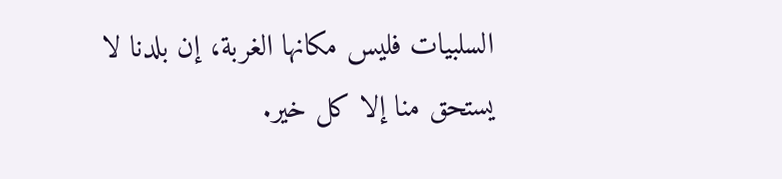السلبيات فليس مكانها الغربة، إن بلدنا لا يستحق منا إلا كل خير.